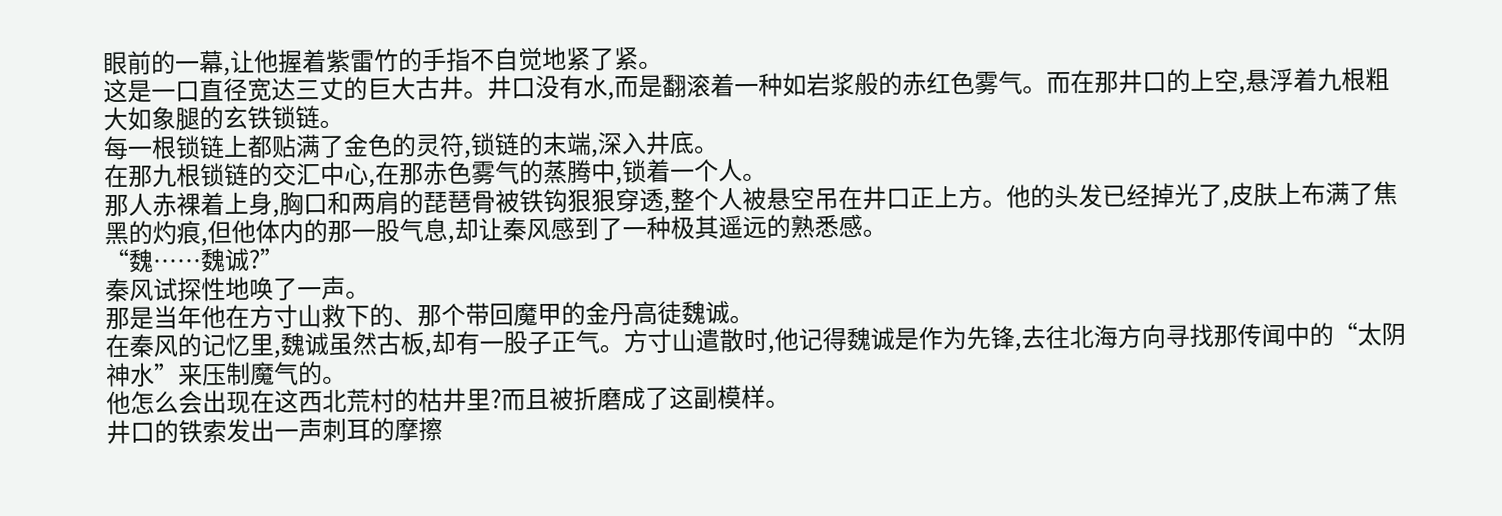眼前的一幕,让他握着紫雷竹的手指不自觉地紧了紧。
这是一口直径宽达三丈的巨大古井。井口没有水,而是翻滚着一种如岩浆般的赤红色雾气。而在那井口的上空,悬浮着九根粗大如象腿的玄铁锁链。
每一根锁链上都贴满了金色的灵符,锁链的末端,深入井底。
在那九根锁链的交汇中心,在那赤色雾气的蒸腾中,锁着一个人。
那人赤裸着上身,胸口和两肩的琵琶骨被铁钩狠狠穿透,整个人被悬空吊在井口正上方。他的头发已经掉光了,皮肤上布满了焦黑的灼痕,但他体内的那一股气息,却让秦风感到了一种极其遥远的熟悉感。
“魏……魏诚?”
秦风试探性地唤了一声。
那是当年他在方寸山救下的、那个带回魔甲的金丹高徒魏诚。
在秦风的记忆里,魏诚虽然古板,却有一股子正气。方寸山遣散时,他记得魏诚是作为先锋,去往北海方向寻找那传闻中的“太阴神水”来压制魔气的。
他怎么会出现在这西北荒村的枯井里?而且被折磨成了这副模样。
井口的铁索发出一声刺耳的摩擦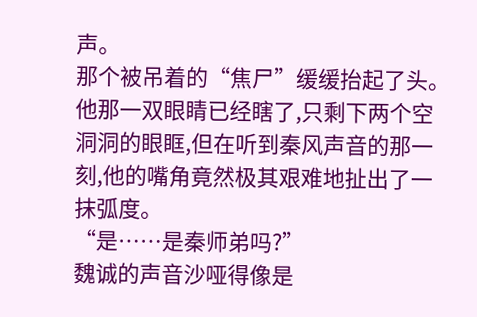声。
那个被吊着的“焦尸”缓缓抬起了头。
他那一双眼睛已经瞎了,只剩下两个空洞洞的眼眶,但在听到秦风声音的那一刻,他的嘴角竟然极其艰难地扯出了一抹弧度。
“是……是秦师弟吗?”
魏诚的声音沙哑得像是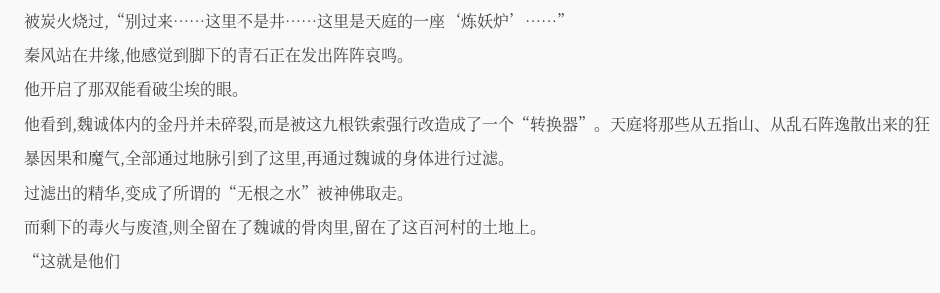被炭火烧过,“别过来……这里不是井……这里是天庭的一座‘炼妖炉’……”
秦风站在井缘,他感觉到脚下的青石正在发出阵阵哀鸣。
他开启了那双能看破尘埃的眼。
他看到,魏诚体内的金丹并未碎裂,而是被这九根铁索强行改造成了一个“转换器”。天庭将那些从五指山、从乱石阵逸散出来的狂暴因果和魔气,全部通过地脉引到了这里,再通过魏诚的身体进行过滤。
过滤出的精华,变成了所谓的“无根之水”被神佛取走。
而剩下的毒火与废渣,则全留在了魏诚的骨肉里,留在了这百河村的土地上。
“这就是他们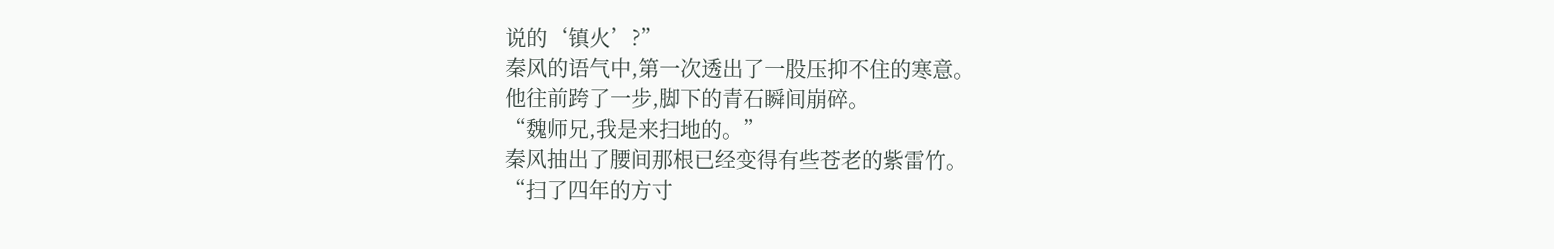说的‘镇火’?”
秦风的语气中,第一次透出了一股压抑不住的寒意。
他往前跨了一步,脚下的青石瞬间崩碎。
“魏师兄,我是来扫地的。”
秦风抽出了腰间那根已经变得有些苍老的紫雷竹。
“扫了四年的方寸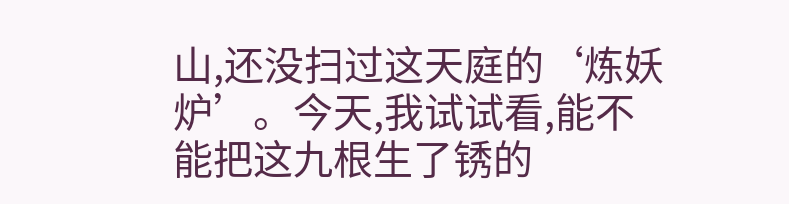山,还没扫过这天庭的‘炼妖炉’。今天,我试试看,能不能把这九根生了锈的